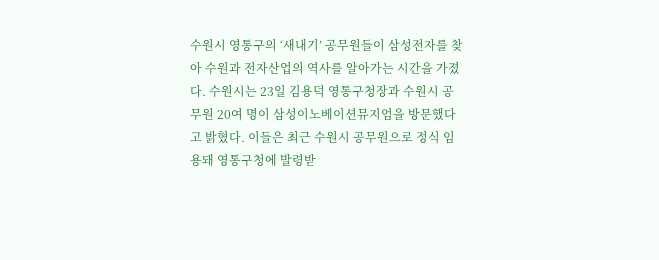수원시 영통구의 ‘새내기’ 공무원들이 삼성전자를 찾아 수원과 전자산업의 역사를 알아가는 시간을 가졌다. 수원시는 23일 김용덕 영통구청장과 수원시 공무원 20여 명이 삼성이노베이션뮤지엄을 방문했다고 밝혔다. 이들은 최근 수원시 공무원으로 정식 임용돼 영통구청에 발령받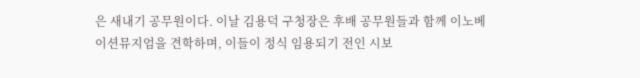은 새내기 공무원이다. 이날 김용덕 구청장은 후배 공무원들과 함께 이노베이션뮤지엄을 견학하며, 이들이 정식 임용되기 전인 시보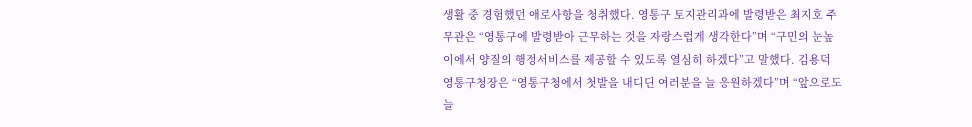생활 중 경험했던 애로사항을 청취했다. 영통구 토지관리과에 발령받은 최지호 주무관은 “영통구에 발령받아 근무하는 것을 자랑스럽게 생각한다”며 “구민의 눈높이에서 양질의 행정서비스를 제공할 수 있도록 열심히 하겠다”고 말했다. 김용덕 영통구청장은 “영통구청에서 첫발을 내디딘 여러분을 늘 응원하겠다”며 “앞으로도 늘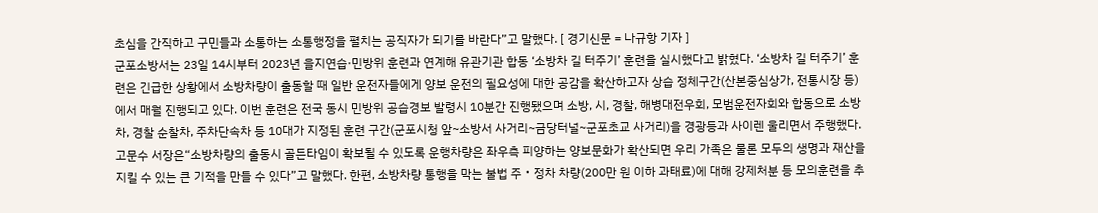초심을 간직하고 구민들과 소통하는 소통행정을 펼치는 공직자가 되기를 바란다”고 말했다. [ 경기신문 = 나규항 기자 ]
군포소방서는 23일 14시부터 2023년 을지연습·민방위 훈련과 연계해 유관기관 합동 ‘소방차 길 터주기’ 훈련을 실시했다고 밝혔다. ‘소방차 길 터주기’ 훈련은 긴급한 상황에서 소방차량이 출동할 때 일반 운전자들에게 양보 운전의 필요성에 대한 공감을 확산하고자 상습 정체구간(산본중심상가, 전통시장 등)에서 매월 진행되고 있다. 이번 훈련은 전국 동시 민방위 공습경보 발령시 10분간 진행됐으며 소방, 시, 경찰, 해병대전우회, 모범운전자회와 합동으로 소방차, 경찰 순찰차, 주차단속차 등 10대가 지정된 훈련 구간(군포시청 앞~소방서 사거리~금당터널~군포초교 사거리)을 경광등과 사이렌 울리면서 주행했다. 고문수 서장은“소방차량의 출동시 골든타임이 확보될 수 있도록 운행차량은 좌우측 피양하는 양보문화가 확산되면 우리 가족은 물론 모두의 생명과 재산을 지킬 수 있는 큰 기적을 만들 수 있다”고 말했다. 한편, 소방차량 통행을 막는 불법 주‧정차 차량(200만 원 이하 과태료)에 대해 강제처분 등 모의훈련을 추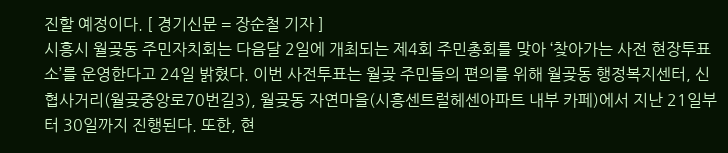진할 예정이다. [ 경기신문 = 장순철 기자 ]
시흥시 월곶동 주민자치회는 다음달 2일에 개최되는 제4회 주민총회를 맞아 ‘찾아가는 사전 현장투표소’를 운영한다고 24일 밝혔다. 이번 사전투표는 월곶 주민들의 편의를 위해 월곶동 행정복지센터, 신협사거리(월곶중앙로70번길3), 월곶동 자연마을(시흥센트럴헤센아파트 내부 카페)에서 지난 21일부터 30일까지 진행된다. 또한, 현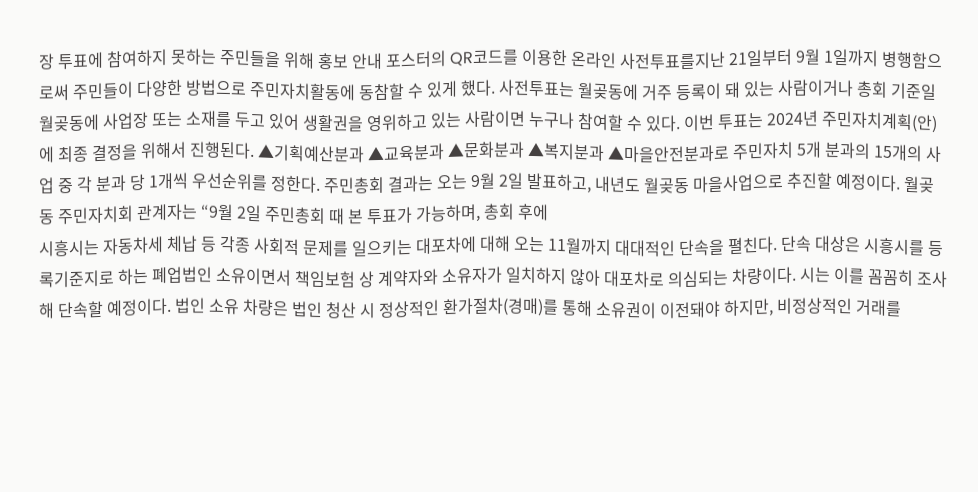장 투표에 참여하지 못하는 주민들을 위해 홍보 안내 포스터의 QR코드를 이용한 온라인 사전투표를지난 21일부터 9월 1일까지 병행함으로써 주민들이 다양한 방법으로 주민자치활동에 동참할 수 있게 했다. 사전투표는 월곶동에 거주 등록이 돼 있는 사람이거나 총회 기준일 월곶동에 사업장 또는 소재를 두고 있어 생활권을 영위하고 있는 사람이면 누구나 참여할 수 있다. 이번 투표는 2024년 주민자치계획(안)에 최종 결정을 위해서 진행된다. ▲기획예산분과 ▲교육분과 ▲문화분과 ▲복지분과 ▲마을안전분과로 주민자치 5개 분과의 15개의 사업 중 각 분과 당 1개씩 우선순위를 정한다. 주민총회 결과는 오는 9월 2일 발표하고, 내년도 월곶동 마을사업으로 추진할 예정이다. 월곶동 주민자치회 관계자는 “9월 2일 주민총회 때 본 투표가 가능하며, 총회 후에
시흥시는 자동차세 체납 등 각종 사회적 문제를 일으키는 대포차에 대해 오는 11월까지 대대적인 단속을 펼친다. 단속 대상은 시흥시를 등록기준지로 하는 폐업법인 소유이면서 책임보험 상 계약자와 소유자가 일치하지 않아 대포차로 의심되는 차량이다. 시는 이를 꼼꼼히 조사해 단속할 예정이다. 법인 소유 차량은 법인 청산 시 정상적인 환가절차(경매)를 통해 소유권이 이전돼야 하지만, 비정상적인 거래를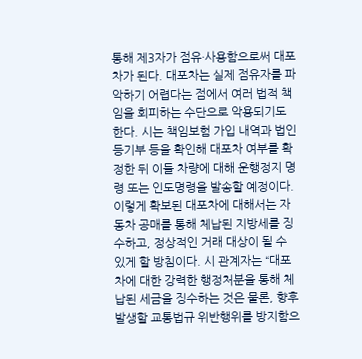통해 제3자가 점유·사용함으로써 대포차가 된다. 대포차는 실제 점유자를 파악하기 어렵다는 점에서 여러 법적 책임을 회피하는 수단으로 악용되기도 한다. 시는 책임보험 가입 내역과 법인등기부 등을 확인해 대포차 여부를 확정한 뒤 이들 차량에 대해 운행정지 명령 또는 인도명령을 발송할 예정이다. 이렇게 확보된 대포차에 대해서는 자동차 공매를 통해 체납된 지방세를 징수하고, 정상적인 거래 대상이 될 수 있게 할 방침이다. 시 관계자는 “대포차에 대한 강력한 행정처분을 통해 체납된 세금을 징수하는 것은 물론, 향후 발생할 교통법규 위반행위를 방지함으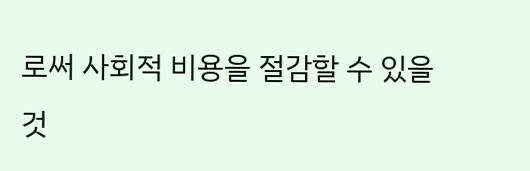로써 사회적 비용을 절감할 수 있을 것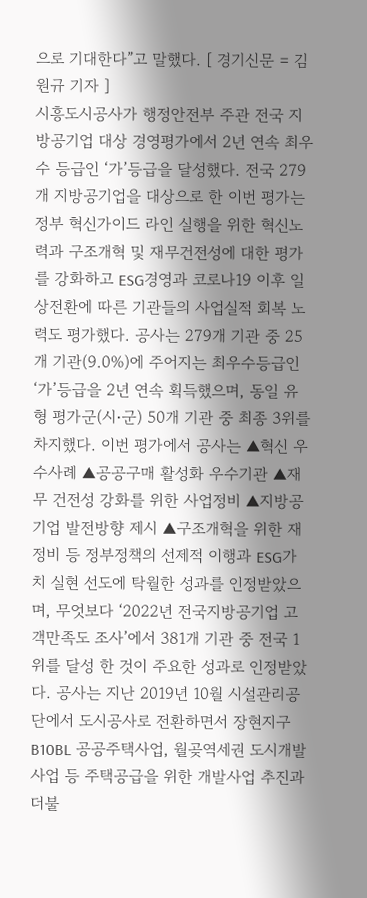으로 기대한다”고 말했다. [ 경기신문 = 김원규 기자 ]
시흥도시공사가 행정안전부 주관 전국 지방공기업 대상 경영평가에서 2년 연속 최우수 등급인 ‘가’등급을 달성했다. 전국 279개 지방공기업을 대상으로 한 이번 평가는 정부 혁신가이드 라인 실행을 위한 혁신노력과 구조개혁 및 재무건전성에 대한 평가를 강화하고 ESG경영과 코로나19 이후 일상전환에 따른 기관들의 사업실적 회복 노력도 평가했다. 공사는 279개 기관 중 25개 기관(9.0%)에 주어지는 최우수등급인 ‘가’등급을 2년 연속 획득했으며, 동일 유형 평가군(시⋅군) 50개 기관 중 최종 3위를 차지했다. 이번 평가에서 공사는 ▲혁신 우수사례 ▲공공구매 활성화 우수기관 ▲재무 건전성 강화를 위한 사업정비 ▲지방공기업 발전방향 제시 ▲구조개혁을 위한 재정비 등 정부정책의 선제적 이행과 ESG가치 실현 선도에 탁월한 성과를 인정받았으며, 무엇보다 ‘2022년 전국지방공기업 고객만족도 조사’에서 381개 기관 중 전국 1위를 달성 한 것이 주요한 성과로 인정받았다. 공사는 지난 2019년 10월 시설관리공단에서 도시공사로 전환하면서 장현지구 B10BL 공공주택사업, 월곶역세권 도시개발사업 등 주택공급을 위한 개발사업 추진과 더불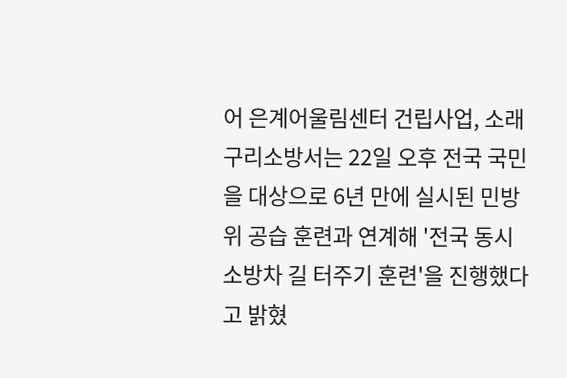어 은계어울림센터 건립사업, 소래
구리소방서는 22일 오후 전국 국민을 대상으로 6년 만에 실시된 민방위 공습 훈련과 연계해 '전국 동시 소방차 길 터주기 훈련'을 진행했다고 밝혔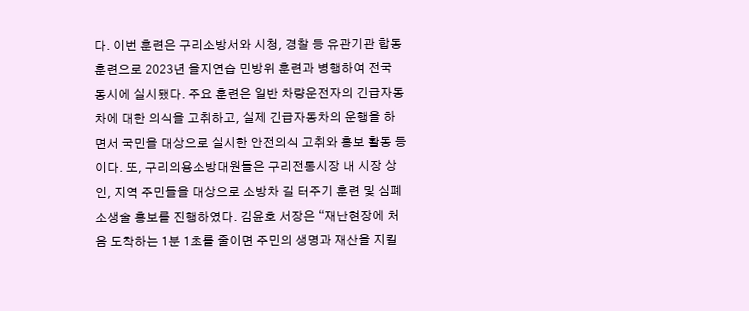다. 이번 훈련은 구리소방서와 시청, 경찰 등 유관기관 합동훈련으로 2023년 을지연습 민방위 훈련과 병행하여 전국 동시에 실시됐다. 주요 훈련은 일반 차량운전자의 긴급자동차에 대한 의식을 고취하고, 실제 긴급자동차의 운행을 하면서 국민을 대상으로 실시한 안전의식 고취와 홍보 활동 등이다. 또, 구리의용소방대원들은 구리전통시장 내 시장 상인, 지역 주민들을 대상으로 소방차 길 터주기 훈련 및 심폐소생술 홍보를 진행하였다. 김윤호 서장은 “재난현장에 처음 도착하는 1분 1초를 줄이면 주민의 생명과 재산을 지킬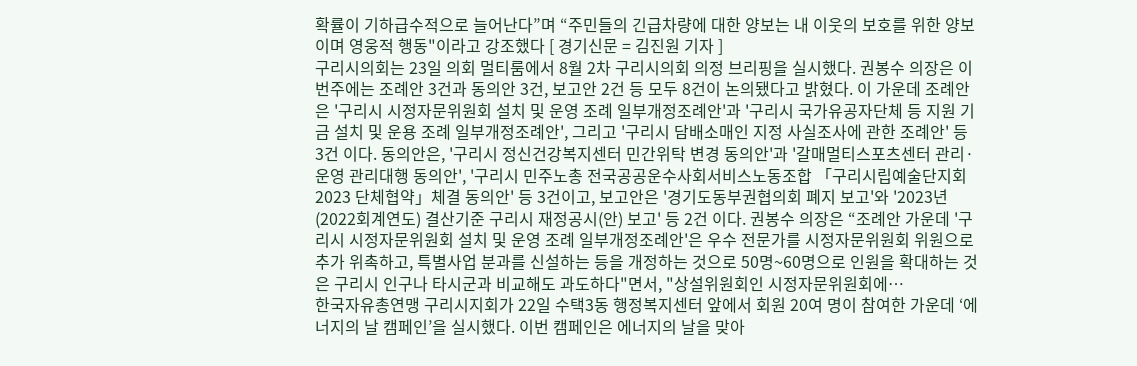확률이 기하급수적으로 늘어난다”며 “주민들의 긴급차량에 대한 양보는 내 이웃의 보호를 위한 양보이며 영웅적 행동"이라고 강조했다 [ 경기신문 = 김진원 기자 ]
구리시의회는 23일 의회 멀티룸에서 8월 2차 구리시의회 의정 브리핑을 실시했다. 권봉수 의장은 이번주에는 조례안 3건과 동의안 3건, 보고안 2건 등 모두 8건이 논의됐다고 밝혔다. 이 가운데 조례안은 '구리시 시정자문위원회 설치 및 운영 조례 일부개정조례안'과 '구리시 국가유공자단체 등 지원 기금 설치 및 운용 조례 일부개정조례안', 그리고 '구리시 담배소매인 지정 사실조사에 관한 조례안' 등 3건 이다. 동의안은, '구리시 정신건강복지센터 민간위탁 변경 동의안'과 '갈매멀티스포츠센터 관리·운영 관리대행 동의안', '구리시 민주노총 전국공공운수사회서비스노동조합 「구리시립예술단지회 2023 단체협약」체결 동의안' 등 3건이고, 보고안은 '경기도동부권협의회 폐지 보고'와 '2023년(2022회계연도) 결산기준 구리시 재정공시(안) 보고' 등 2건 이다. 권봉수 의장은 “조례안 가운데 '구리시 시정자문위원회 설치 및 운영 조례 일부개정조례안'은 우수 전문가를 시정자문위원회 위원으로 추가 위촉하고, 특별사업 분과를 신설하는 등을 개정하는 것으로 50명~60명으로 인원을 확대하는 것은 구리시 인구나 타시군과 비교해도 과도하다"면서, "상설위원회인 시정자문위원회에…
한국자유총연맹 구리시지회가 22일 수택3동 행정복지센터 앞에서 회원 20여 명이 참여한 가운데 ‘에너지의 날 캠페인’을 실시했다. 이번 캠페인은 에너지의 날을 맞아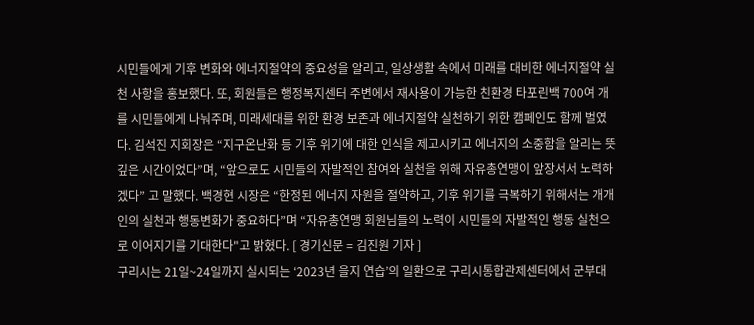시민들에게 기후 변화와 에너지절약의 중요성을 알리고, 일상생활 속에서 미래를 대비한 에너지절약 실천 사항을 홍보했다. 또, 회원들은 행정복지센터 주변에서 재사용이 가능한 친환경 타포린백 700여 개를 시민들에게 나눠주며, 미래세대를 위한 환경 보존과 에너지절약 실천하기 위한 캠페인도 함께 벌였다. 김석진 지회장은 “지구온난화 등 기후 위기에 대한 인식을 제고시키고 에너지의 소중함을 알리는 뜻깊은 시간이었다”며, “앞으로도 시민들의 자발적인 참여와 실천을 위해 자유총연맹이 앞장서서 노력하겠다” 고 말했다. 백경현 시장은 “한정된 에너지 자원을 절약하고, 기후 위기를 극복하기 위해서는 개개인의 실천과 행동변화가 중요하다”며 “자유총연맹 회원님들의 노력이 시민들의 자발적인 행동 실천으로 이어지기를 기대한다"고 밝혔다. [ 경기신문 = 김진원 기자 ]
구리시는 21일~24일까지 실시되는 ‘2023년 을지 연습’의 일환으로 구리시통합관제센터에서 군부대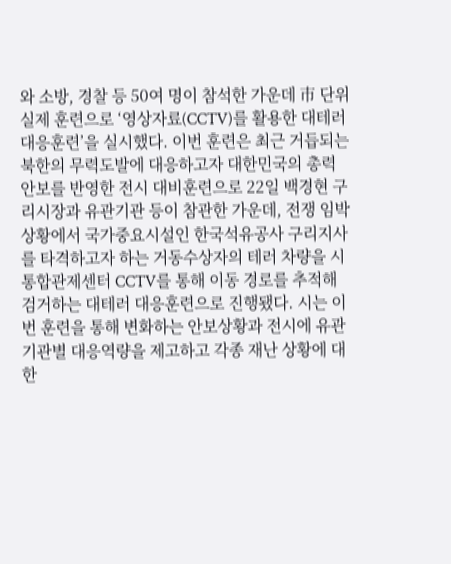와 소방, 경찰 등 50여 명이 참석한 가운데 市 단위 실제 훈련으로 ‘영상자료(CCTV)를 활용한 대테러 대응훈련’을 실시했다. 이번 훈련은 최근 거듭되는 북한의 무력도발에 대응하고자 대한민국의 총력안보를 반영한 전시 대비훈련으로 22일 백경현 구리시장과 유관기관 등이 참관한 가운데, 전쟁 임박 상황에서 국가중요시설인 한국석유공사 구리지사를 타격하고자 하는 거동수상자의 테러 차량을 시통합관제센터 CCTV를 통해 이동 경로를 추적해 검거하는 대테러 대응훈련으로 진행됐다. 시는 이번 훈련을 통해 변화하는 안보상황과 전시에 유관기관별 대응역량을 제고하고 각종 재난 상황에 대한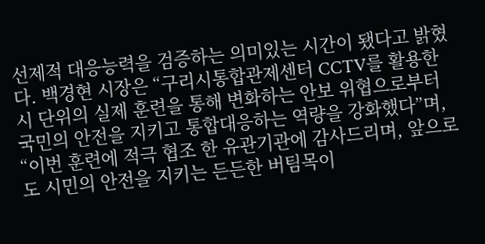선제적 대응능력을 검증하는 의미있는 시간이 됐다고 밝혔다. 백경현 시장은 “구리시통합관제센터 CCTV를 활용한 시 단위의 실제 훈련을 통해 변화하는 안보 위협으로부터 국민의 안전을 지키고 통합대응하는 역량을 강화했다”며, “이번 훈련에 적극 협조 한 유관기관에 감사드리며, 앞으로도 시민의 안전을 지키는 든든한 버팀목이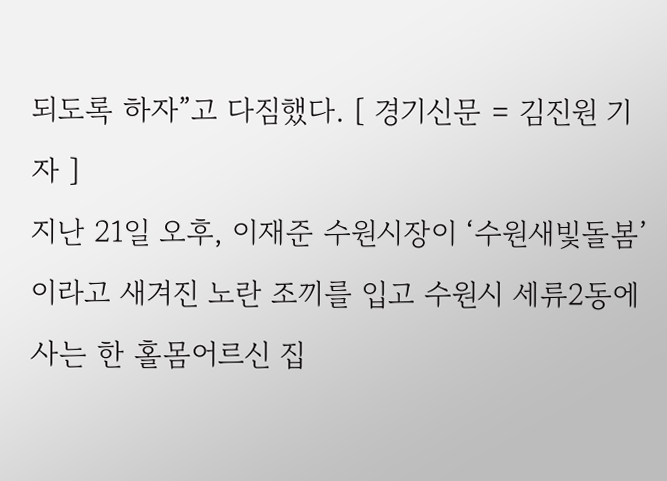되도록 하자”고 다짐했다. [ 경기신문 = 김진원 기자 ]
지난 21일 오후, 이재준 수원시장이 ‘수원새빛돌봄’이라고 새겨진 노란 조끼를 입고 수원시 세류2동에 사는 한 홀몸어르신 집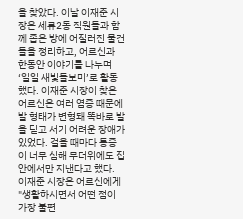을 찾았다. 이날 이재준 시장은 세류2동 직원들과 함께 좁은 방에 어질러진 물건들을 정리하고, 어르신과 한동안 이야기를 나누며 ‘일일 새빛돌보미’로 활동했다. 이재준 시장이 찾은 어르신은 여러 염증 때문에 발 형태가 변형돼 똑바로 발을 딛고 서기 어려운 장애가 있었다. 걸을 때마다 통증이 너무 심해 무더위에도 집 안에서만 지낸다고 했다. 이재준 시장은 어르신에게 "생활하시면서 어떤 점이 가장 불편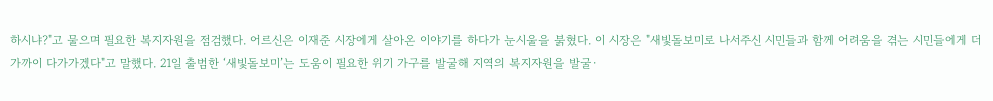하시냐?"고 물으며 필요한 복지자원을 점검했다. 어르신은 이재준 시장에게 살아온 이야기를 하다가 눈시울을 붉혔다. 이 시장은 "새빛돌보미로 나서주신 시민들과 함께 어려움을 겪는 시민들에게 더 가까이 다가가겠다"고 말했다. 21일 출범한 ‘새빛돌보미’는 도움이 필요한 위기 가구를 발굴해 지역의 복지자원을 발굴·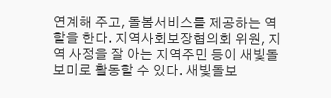연계해 주고, 돌봄서비스를 제공하는 역할을 한다. 지역사회보장협의회 위원, 지역 사정을 잘 아는 지역주민 등이 새빛돌보미로 활동할 수 있다. 새빛돌보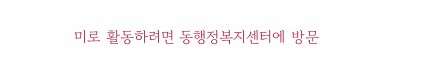미로 활동하려면 동행정복지센터에 방문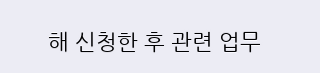해 신청한 후 관련 업무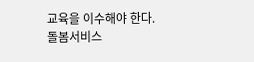교육을 이수해야 한다. 돌봄서비스